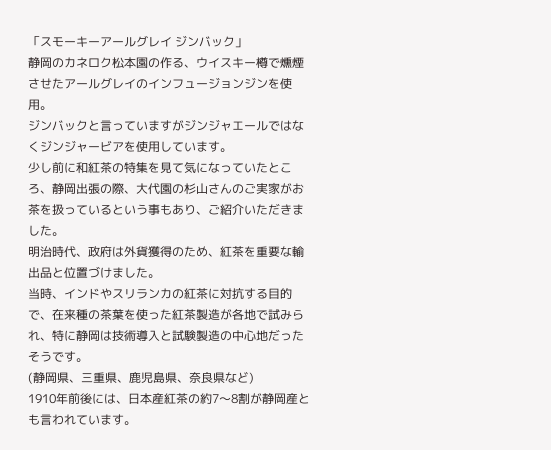「スモーキーアールグレイ ジンバック」
静岡のカネロク松本園の作る、ウイスキー樽で燻煙させたアールグレイのインフュージョンジンを使用。
ジンバックと言っていますがジンジャエールではなくジンジャービアを使用しています。
少し前に和紅茶の特集を見て気になっていたところ、静岡出張の際、大代園の杉山さんのご実家がお茶を扱っているという事もあり、ご紹介いただきました。
明治時代、政府は外貨獲得のため、紅茶を重要な輸出品と位置づけました。
当時、インドやスリランカの紅茶に対抗する目的で、在来種の茶葉を使った紅茶製造が各地で試みられ、特に静岡は技術導入と試験製造の中心地だったそうです。
(静岡県、三重県、鹿児島県、奈良県など)
1910年前後には、日本産紅茶の約7〜8割が静岡産とも言われています。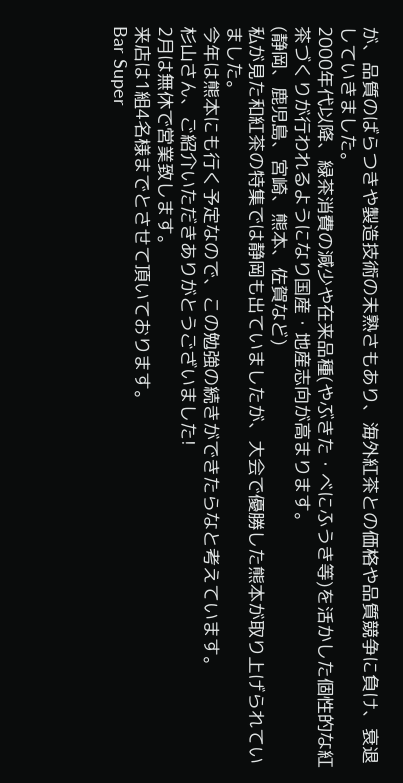が、品質のばらつきや製造技術の未熟さもあり、海外紅茶との価格や品質競争に負け、衰退していきました。
2000年代以降、緑茶消費の減少や在来品種(やぶきた・べにふうき等)を活かした個性的な紅茶づくりが行われるようになり国産・地産志向が高まります。
(静岡、鹿児島、宮崎、熊本、佐賀など)
私が見た和紅茶の特集では静岡も出ていましたが、大会で優勝した熊本が取り上げられていました。
今年は熊本にも行く予定なので、この勉強の続きができたらなと考えています。
杉山さん、ご紹介いただきありがとうございました!
2月は無休で営業致します。
来店は1組4名様までとさせて頂いております。
Bar Super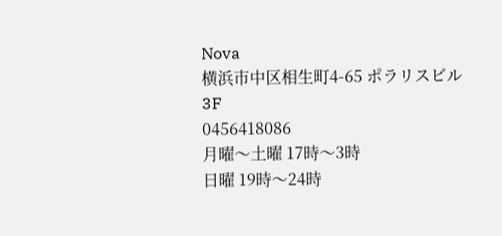Nova
横浜市中区相生町4-65 ポラリスビル3F
0456418086
月曜〜土曜 17時〜3時
日曜 19時〜24時